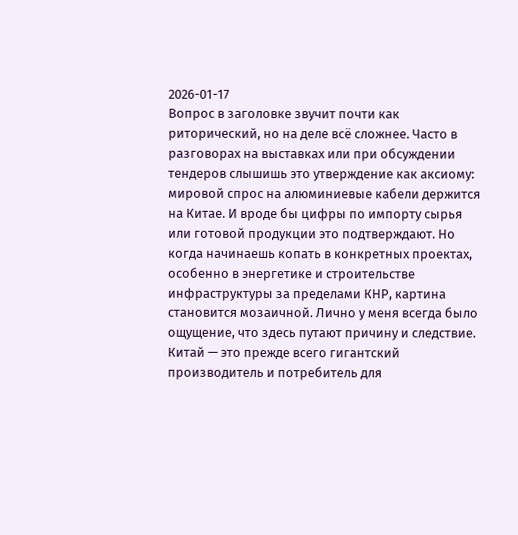2026-01-17
Вопрос в заголовке звучит почти как риторический, но на деле всё сложнее. Часто в разговорах на выставках или при обсуждении тендеров слышишь это утверждение как аксиому: мировой спрос на алюминиевые кабели держится на Китае. И вроде бы цифры по импорту сырья или готовой продукции это подтверждают. Но когда начинаешь копать в конкретных проектах, особенно в энергетике и строительстве инфраструктуры за пределами КНР, картина становится мозаичной. Лично у меня всегда было ощущение, что здесь путают причину и следствие. Китай — это прежде всего гигантский производитель и потребитель для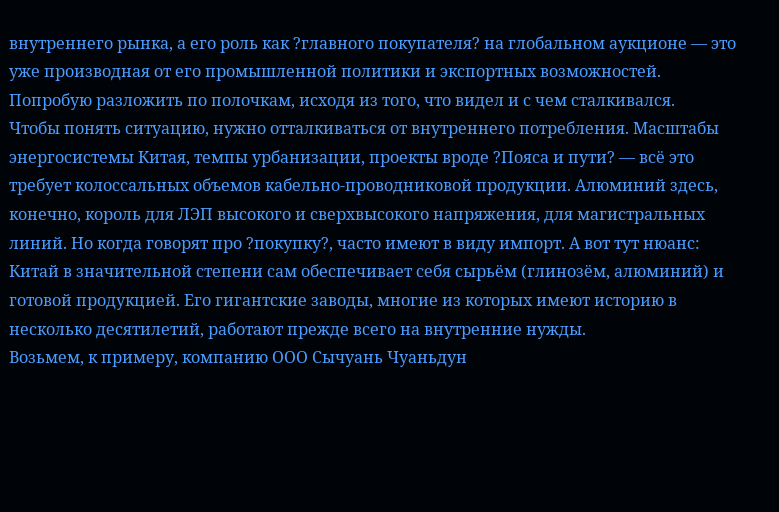внутреннего рынка, а его роль как ?главного покупателя? на глобальном аукционе — это уже производная от его промышленной политики и экспортных возможностей. Попробую разложить по полочкам, исходя из того, что видел и с чем сталкивался.
Чтобы понять ситуацию, нужно отталкиваться от внутреннего потребления. Масштабы энергосистемы Китая, темпы урбанизации, проекты вроде ?Пояса и пути? — всё это требует колоссальных объемов кабельно-проводниковой продукции. Алюминий здесь, конечно, король для ЛЭП высокого и сверхвысокого напряжения, для магистральных линий. Но когда говорят про ?покупку?, часто имеют в виду импорт. А вот тут нюанс: Китай в значительной степени сам обеспечивает себя сырьём (глинозём, алюминий) и готовой продукцией. Его гигантские заводы, многие из которых имеют историю в несколько десятилетий, работают прежде всего на внутренние нужды.
Возьмем, к примеру, компанию ООО Сычуань Чуаньдун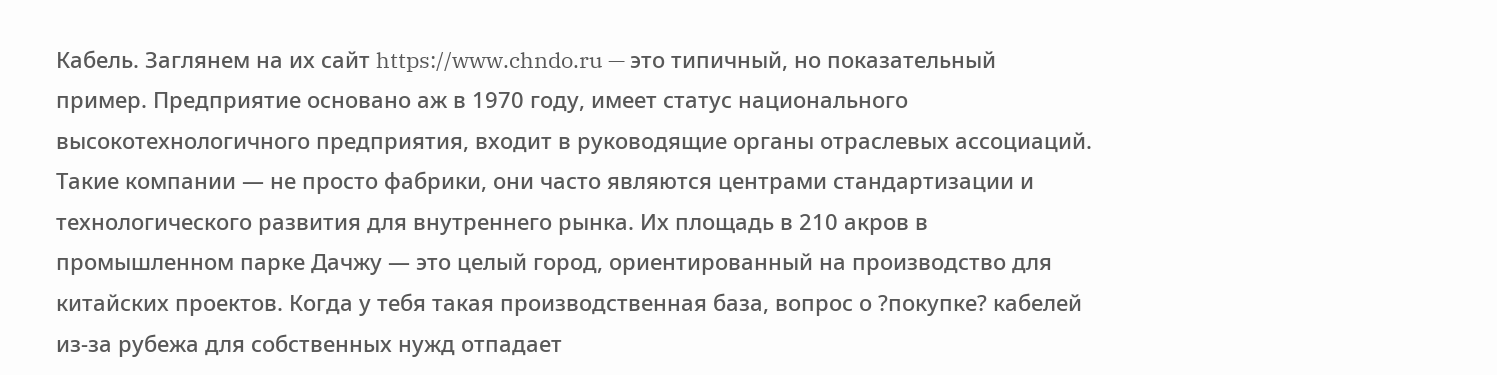Кабель. Заглянем на их сайт https://www.chndo.ru — это типичный, но показательный пример. Предприятие основано аж в 1970 году, имеет статус национального высокотехнологичного предприятия, входит в руководящие органы отраслевых ассоциаций. Такие компании — не просто фабрики, они часто являются центрами стандартизации и технологического развития для внутреннего рынка. Их площадь в 210 акров в промышленном парке Дачжу — это целый город, ориентированный на производство для китайских проектов. Когда у тебя такая производственная база, вопрос о ?покупке? кабелей из-за рубежа для собственных нужд отпадает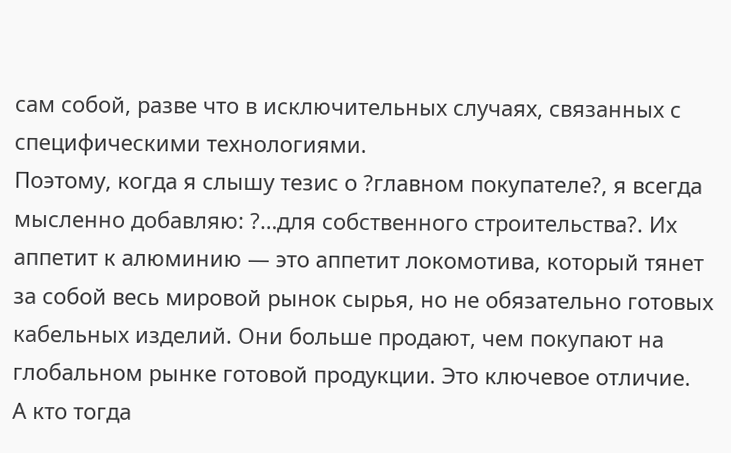сам собой, разве что в исключительных случаях, связанных с специфическими технологиями.
Поэтому, когда я слышу тезис о ?главном покупателе?, я всегда мысленно добавляю: ?…для собственного строительства?. Их аппетит к алюминию — это аппетит локомотива, который тянет за собой весь мировой рынок сырья, но не обязательно готовых кабельных изделий. Они больше продают, чем покупают на глобальном рынке готовой продукции. Это ключевое отличие.
А кто тогда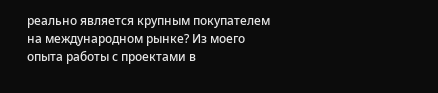реально является крупным покупателем на международном рынке? Из моего опыта работы с проектами в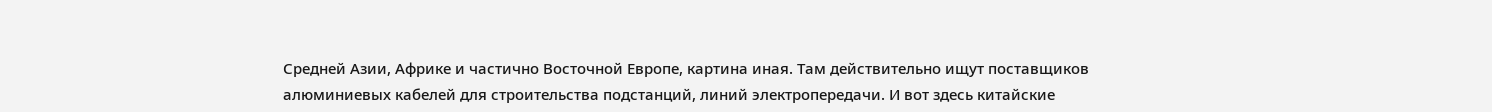Средней Азии, Африке и частично Восточной Европе, картина иная. Там действительно ищут поставщиков алюминиевых кабелей для строительства подстанций, линий электропередачи. И вот здесь китайские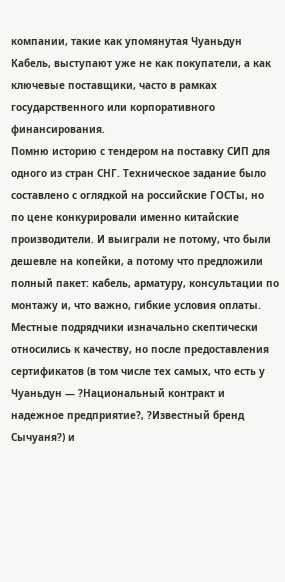компании, такие как упомянутая Чуаньдун Кабель, выступают уже не как покупатели, а как ключевые поставщики, часто в рамках государственного или корпоративного финансирования.
Помню историю с тендером на поставку СИП для одного из стран СНГ. Техническое задание было составлено с оглядкой на российские ГОСТы, но по цене конкурировали именно китайские производители. И выиграли не потому, что были дешевле на копейки, а потому что предложили полный пакет: кабель, арматуру, консультации по монтажу и, что важно, гибкие условия оплаты. Местные подрядчики изначально скептически относились к качеству, но после предоставления сертификатов (в том числе тех самых, что есть у Чуаньдун — ?Национальный контракт и надежное предприятие?, ?Известный бренд Сычуаня?) и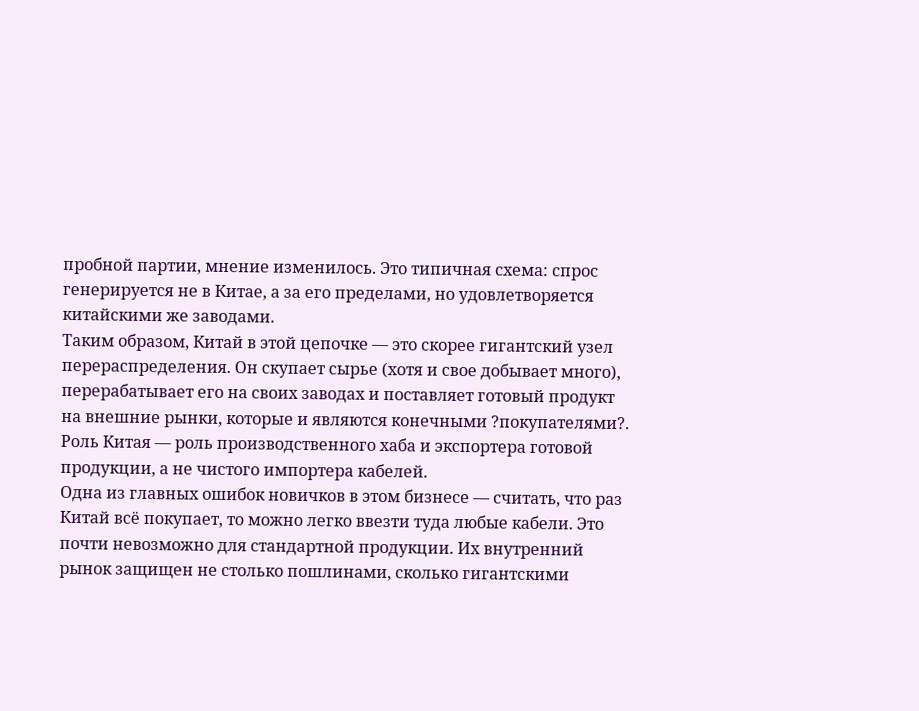пробной партии, мнение изменилось. Это типичная схема: спрос генерируется не в Китае, а за его пределами, но удовлетворяется китайскими же заводами.
Таким образом, Китай в этой цепочке — это скорее гигантский узел перераспределения. Он скупает сырье (хотя и свое добывает много), перерабатывает его на своих заводах и поставляет готовый продукт на внешние рынки, которые и являются конечными ?покупателями?. Роль Китая — роль производственного хаба и экспортера готовой продукции, а не чистого импортера кабелей.
Одна из главных ошибок новичков в этом бизнесе — считать, что раз Китай всё покупает, то можно легко ввезти туда любые кабели. Это почти невозможно для стандартной продукции. Их внутренний рынок защищен не столько пошлинами, сколько гигантскими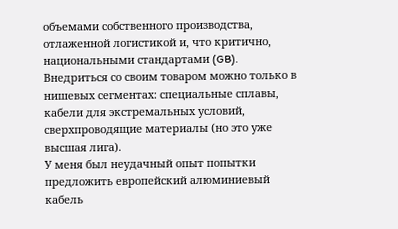объемами собственного производства, отлаженной логистикой и, что критично, национальными стандартами (GB). Внедриться со своим товаром можно только в нишевых сегментах: специальные сплавы, кабели для экстремальных условий, сверхпроводящие материалы (но это уже высшая лига).
У меня был неудачный опыт попытки предложить европейский алюминиевый кабель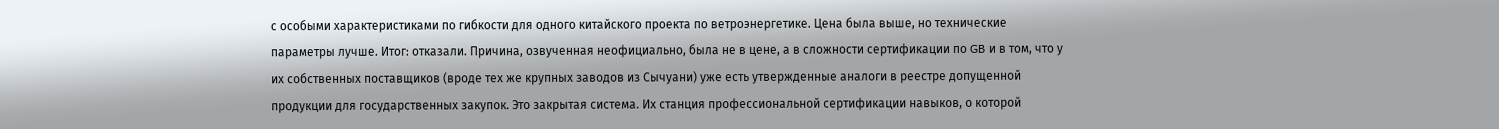с особыми характеристиками по гибкости для одного китайского проекта по ветроэнергетике. Цена была выше, но технические параметры лучше. Итог: отказали. Причина, озвученная неофициально, была не в цене, а в сложности сертификации по GB и в том, что у их собственных поставщиков (вроде тех же крупных заводов из Сычуани) уже есть утвержденные аналоги в реестре допущенной продукции для государственных закупок. Это закрытая система. Их станция профессиональной сертификации навыков, о которой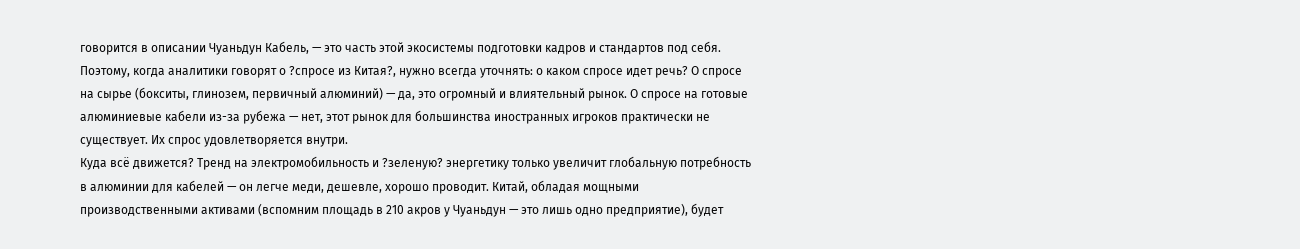говорится в описании Чуаньдун Кабель, — это часть этой экосистемы подготовки кадров и стандартов под себя.
Поэтому, когда аналитики говорят о ?спросе из Китая?, нужно всегда уточнять: о каком спросе идет речь? О спросе на сырье (бокситы, глинозем, первичный алюминий) — да, это огромный и влиятельный рынок. О спросе на готовые алюминиевые кабели из-за рубежа — нет, этот рынок для большинства иностранных игроков практически не существует. Их спрос удовлетворяется внутри.
Куда всё движется? Тренд на электромобильность и ?зеленую? энергетику только увеличит глобальную потребность в алюминии для кабелей — он легче меди, дешевле, хорошо проводит. Китай, обладая мощными производственными активами (вспомним площадь в 210 акров у Чуаньдун — это лишь одно предприятие), будет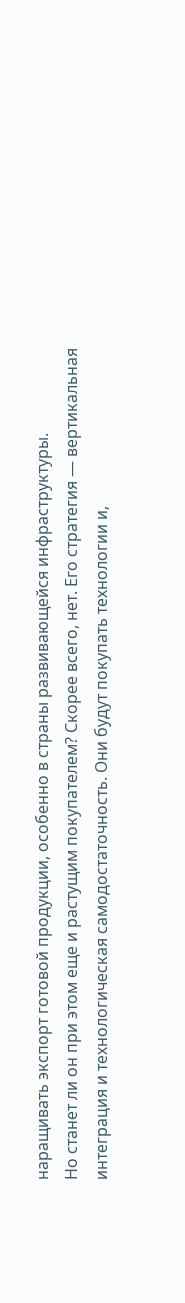наращивать экспорт готовой продукции, особенно в страны развивающейся инфраструктуры.
Но станет ли он при этом еще и растущим покупателем? Скорее всего, нет. Его стратегия — вертикальная интеграция и технологическая самодостаточность. Они будут покупать технологии и,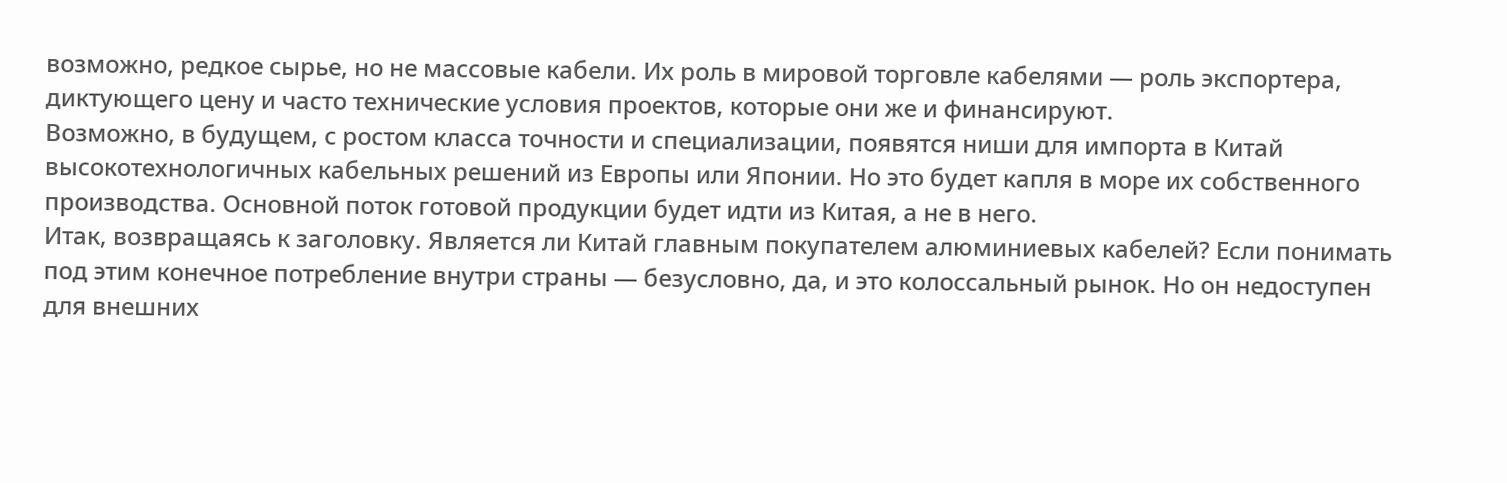возможно, редкое сырье, но не массовые кабели. Их роль в мировой торговле кабелями — роль экспортера, диктующего цену и часто технические условия проектов, которые они же и финансируют.
Возможно, в будущем, с ростом класса точности и специализации, появятся ниши для импорта в Китай высокотехнологичных кабельных решений из Европы или Японии. Но это будет капля в море их собственного производства. Основной поток готовой продукции будет идти из Китая, а не в него.
Итак, возвращаясь к заголовку. Является ли Китай главным покупателем алюминиевых кабелей? Если понимать под этим конечное потребление внутри страны — безусловно, да, и это колоссальный рынок. Но он недоступен для внешних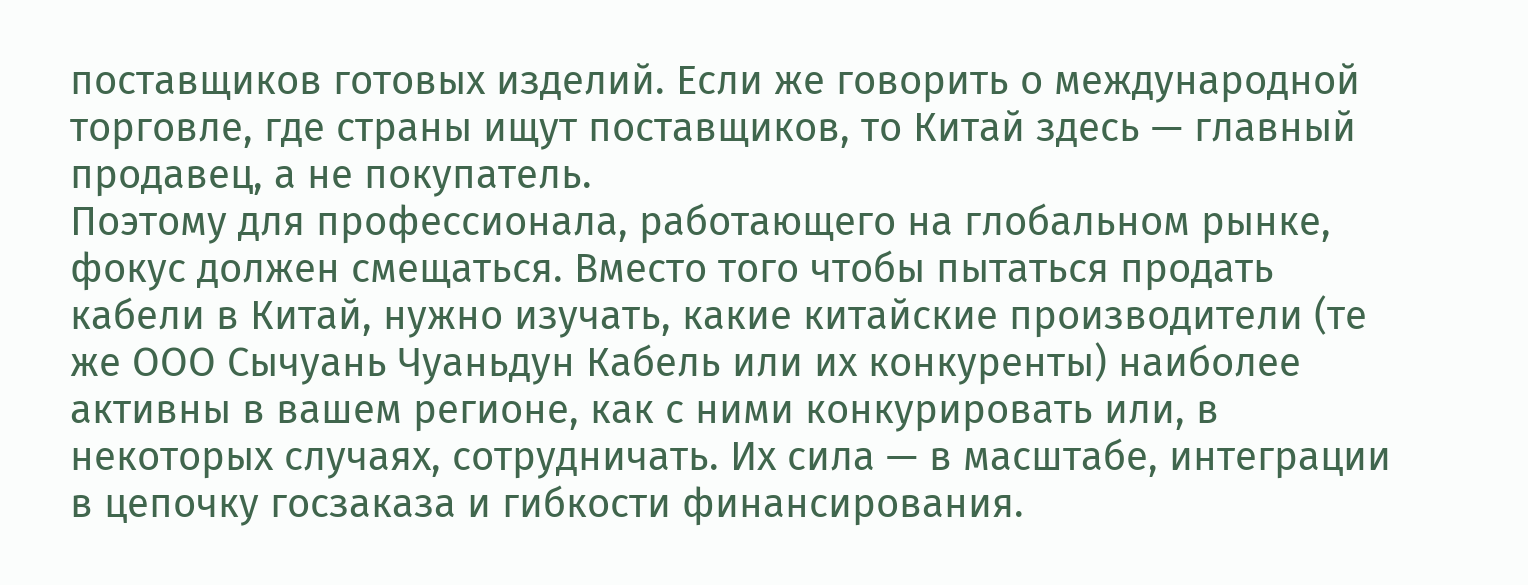поставщиков готовых изделий. Если же говорить о международной торговле, где страны ищут поставщиков, то Китай здесь — главный продавец, а не покупатель.
Поэтому для профессионала, работающего на глобальном рынке, фокус должен смещаться. Вместо того чтобы пытаться продать кабели в Китай, нужно изучать, какие китайские производители (те же ООО Сычуань Чуаньдун Кабель или их конкуренты) наиболее активны в вашем регионе, как с ними конкурировать или, в некоторых случаях, сотрудничать. Их сила — в масштабе, интеграции в цепочку госзаказа и гибкости финансирования.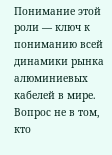Понимание этой роли — ключ к пониманию всей динамики рынка алюминиевых кабелей в мире. Вопрос не в том, кто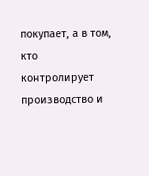покупает, а в том, кто контролирует производство и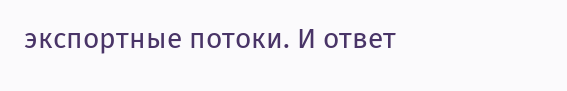экспортные потоки. И ответ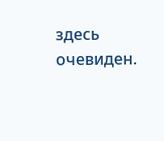здесь очевиден.